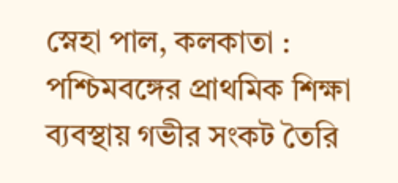স্নেহা পাল, কলকাতা : পশ্চিমবঙ্গের প্রাথমিক শিক্ষা ব্যবস্থায় গভীর সংকট তৈরি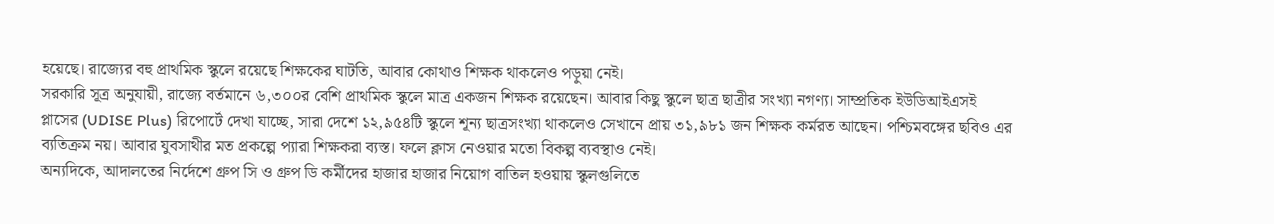হয়েছে। রাজ্যের বহু প্রাথমিক স্কুলে রয়েছে শিক্ষকের ঘাটতি, আবার কোথাও শিক্ষক থাকলেও পড়ুয়া নেই।
সরকারি সূত্র অনুযায়ী, রাজ্যে বর্তমানে ৬,৩০০র বেশি প্রাথমিক স্কুলে মাত্র একজন শিক্ষক রয়েছেন। আবার কিছু স্কুলে ছাত্র ছাত্রীর সংখ্যা নগণ্য। সাম্প্রতিক ইউডিআইএসই প্লাসের (UDISE Plus) রিপোর্টে দেখা যাচ্ছে, সারা দেশে ১২,৯৫৪টি স্কুলে শূন্য ছাত্রসংখ্যা থাকলেও সেখানে প্রায় ৩১,৯৮১ জন শিক্ষক কর্মরত আছেন। পশ্চিমবঙ্গের ছবিও এর ব্যতিক্রম নয়। আবার যুবসাথীর মত প্রকল্পে প্যারা শিক্ষকরা ব্যস্ত। ফলে ক্লাস নেওয়ার মতো বিকল্প ব্যবস্থাও নেই।
অন্যদিকে, আদালতের নির্দেশে গ্রুপ সি ও গ্রুপ ডি কর্মীদের হাজার হাজার নিয়োগ বাতিল হওয়ায় স্কুলগুলিতে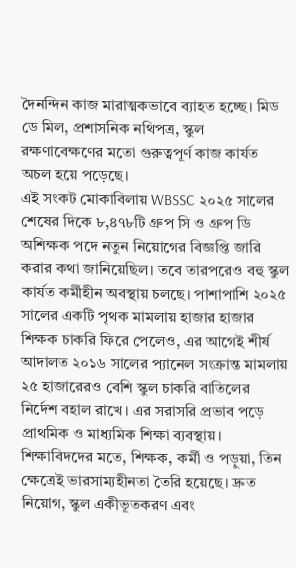দৈনন্দিন কাজ মারাত্মকভাবে ব্যাহত হচ্ছে। মিড ডে মিল, প্রশাসনিক নথিপত্র, স্কুল রক্ষণাবেক্ষণের মতো গুরুত্বপূর্ণ কাজ কার্যত অচল হয়ে পড়েছে।
এই সংকট মোকাবিলায় WBSSC ২০২৫ সালের শেষের দিকে ৮,৪৭৮টি গ্রুপ সি ও গ্রুপ ডি অশিক্ষক পদে নতুন নিয়োগের বিজ্ঞপ্তি জারি করার কথা জানিয়েছিল। তবে তারপরেও বহু স্কুল কার্যত কর্মীহীন অবস্থায় চলছে। পাশাপাশি ২০২৫ সালের একটি পৃথক মামলায় হাজার হাজার শিক্ষক চাকরি ফিরে পেলেও, এর আগেই শীর্ষ আদালত ২০১৬ সালের প্যানেল সংক্রান্ত মামলায় ২৫ হাজারেরও বেশি স্কুল চাকরি বাতিলের নির্দেশ বহাল রাখে। এর সরাসরি প্রভাব পড়ে প্রাথমিক ও মাধ্যমিক শিক্ষা ব্যবস্থায়।
শিক্ষাবিদদের মতে, শিক্ষক, কর্মী ও পড়ুয়া, তিন ক্ষেত্রেই ভারসাম্যহীনতা তৈরি হয়েছে। দ্রুত নিয়োগ, স্কুল একীভূতকরণ এবং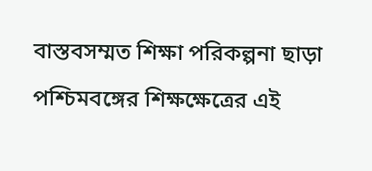বাস্তবসম্মত শিক্ষা পরিকল্পনা ছাড়া পশ্চিমবঙ্গের শিক্ষক্ষেত্রের এই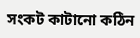সংকট কাটানো কঠিন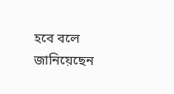হবে বলে জানিয়েছেন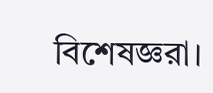বিশেষজ্ঞরা।